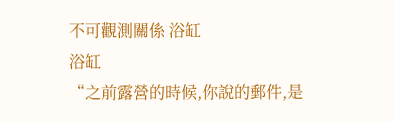不可觀測關係 浴缸
浴缸
“之前露營的時候,你說的郵件,是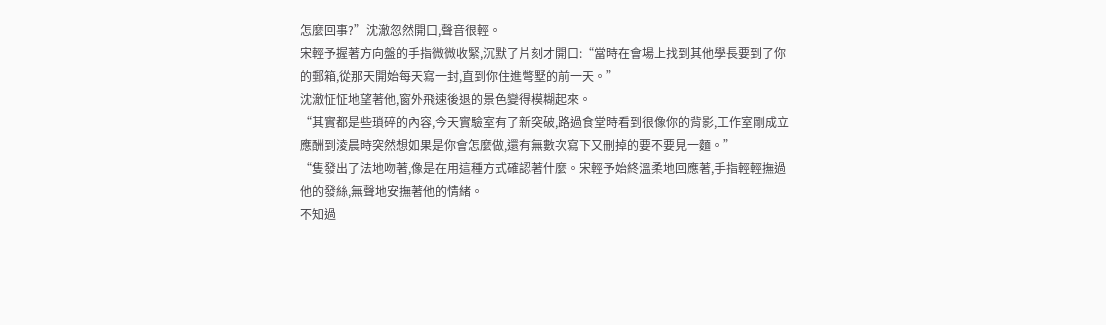怎麼回事?”沈澈忽然開口,聲音很輕。
宋輕予握著方向盤的手指微微收緊,沉默了片刻才開口:“當時在會場上找到其他學長要到了你的郵箱,從那天開始每天寫一封,直到你住進彆墅的前一天。”
沈澈怔怔地望著他,窗外飛速後退的景色變得模糊起來。
“其實都是些瑣碎的內容,今天實驗室有了新突破,路過食堂時看到很像你的背影,工作室剛成立應酬到淩晨時突然想如果是你會怎麼做,還有無數次寫下又刪掉的要不要見一麵。”
“隻發出了法地吻著,像是在用這種方式確認著什麼。宋輕予始終溫柔地回應著,手指輕輕撫過他的發絲,無聲地安撫著他的情緒。
不知過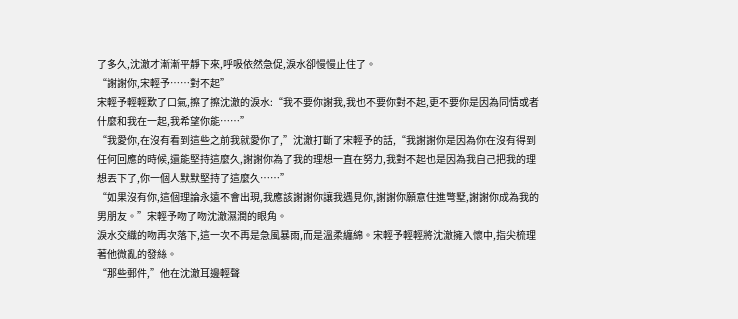了多久,沈澈才漸漸平靜下來,呼吸依然急促,淚水卻慢慢止住了。
“謝謝你,宋輕予……對不起”
宋輕予輕輕歎了口氣,擦了擦沈澈的淚水:“我不要你謝我,我也不要你對不起,更不要你是因為同情或者什麼和我在一起,我希望你能……”
“我愛你,在沒有看到這些之前我就愛你了,”沈澈打斷了宋輕予的話,“我謝謝你是因為你在沒有得到任何回應的時候,還能堅持這麼久,謝謝你為了我的理想一直在努力,我對不起也是因為我自己把我的理想丟下了,你一個人默默堅持了這麼久……”
“如果沒有你,這個理論永遠不會出現,我應該謝謝你讓我遇見你,謝謝你願意住進彆墅,謝謝你成為我的男朋友。”宋輕予吻了吻沈澈濕潤的眼角。
淚水交織的吻再次落下,這一次不再是急風暴雨,而是溫柔纏綿。宋輕予輕輕將沈澈擁入懷中,指尖梳理著他微亂的發絲。
“那些郵件,”他在沈澈耳邊輕聲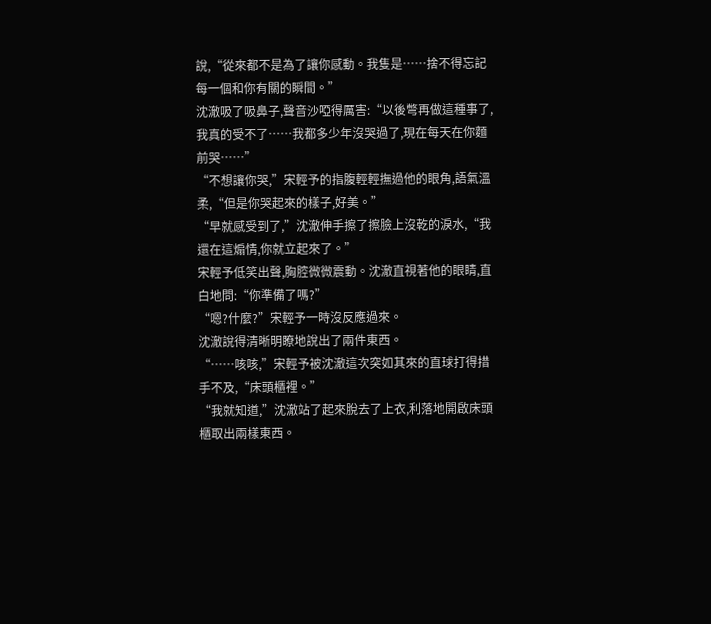說,“從來都不是為了讓你感動。我隻是……捨不得忘記每一個和你有關的瞬間。”
沈澈吸了吸鼻子,聲音沙啞得厲害:“以後彆再做這種事了,我真的受不了……我都多少年沒哭過了,現在每天在你麵前哭……”
“不想讓你哭,”宋輕予的指腹輕輕撫過他的眼角,語氣溫柔,“但是你哭起來的樣子,好美。”
“早就感受到了,”沈澈伸手擦了擦臉上沒乾的淚水,“我還在這煽情,你就立起來了。”
宋輕予低笑出聲,胸腔微微震動。沈澈直視著他的眼睛,直白地問:“你準備了嗎?”
“嗯?什麼?”宋輕予一時沒反應過來。
沈澈說得清晰明瞭地說出了兩件東西。
“……咳咳,”宋輕予被沈澈這次突如其來的直球打得措手不及,“床頭櫃裡。”
“我就知道,”沈澈站了起來脫去了上衣,利落地開啟床頭櫃取出兩樣東西。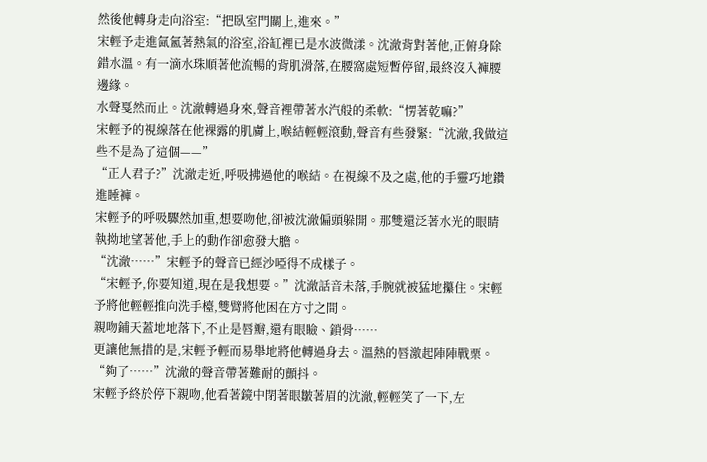然後他轉身走向浴室:“把臥室門關上,進來。”
宋輕予走進氤氳著熱氣的浴室,浴缸裡已是水波微漾。沈澈背對著他,正俯身除錯水溫。有一滴水珠順著他流暢的背肌滑落,在腰窩處短暫停留,最終沒入褲腰邊緣。
水聲戛然而止。沈澈轉過身來,聲音裡帶著水汽般的柔軟:“愣著乾嘛?”
宋輕予的視線落在他裸露的肌膚上,喉結輕輕滾動,聲音有些發緊:“沈澈,我做這些不是為了這個——”
“正人君子?”沈澈走近,呼吸拂過他的喉結。在視線不及之處,他的手靈巧地鑽進睡褲。
宋輕予的呼吸驟然加重,想要吻他,卻被沈澈偏頭躲開。那雙還泛著水光的眼睛執拗地望著他,手上的動作卻愈發大膽。
“沈澈……”宋輕予的聲音已經沙啞得不成樣子。
“宋輕予,你要知道,現在是我想要。”沈澈話音未落,手腕就被猛地攥住。宋輕予將他輕輕推向洗手檯,雙臂將他困在方寸之間。
親吻鋪天蓋地地落下,不止是唇瓣,還有眼瞼、鎖骨……
更讓他無措的是,宋輕予輕而易舉地將他轉過身去。溫熱的唇激起陣陣戰栗。
“夠了……”沈澈的聲音帶著難耐的顫抖。
宋輕予終於停下親吻,他看著鏡中閉著眼皺著眉的沈澈,輕輕笑了一下,左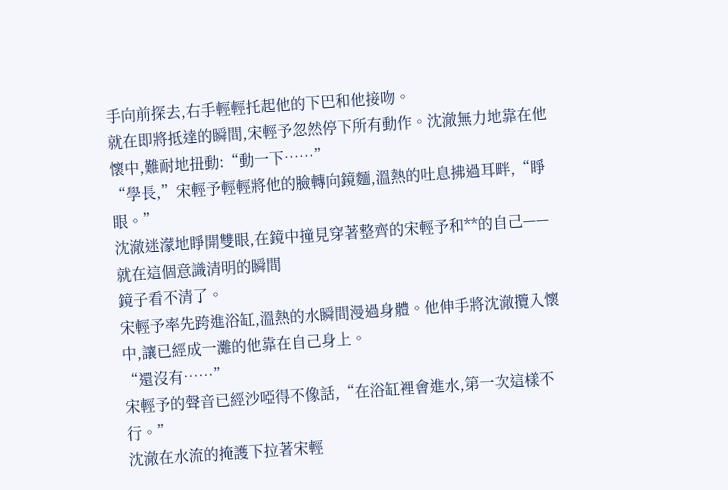手向前探去,右手輕輕托起他的下巴和他接吻。
就在即將抵達的瞬間,宋輕予忽然停下所有動作。沈澈無力地靠在他懷中,難耐地扭動:“動一下……”
“學長,”宋輕予輕輕將他的臉轉向鏡麵,溫熱的吐息拂過耳畔,“睜眼。”
沈澈迷濛地睜開雙眼,在鏡中撞見穿著整齊的宋輕予和**的自己——就在這個意識清明的瞬間
鏡子看不清了。
宋輕予率先跨進浴缸,溫熱的水瞬間漫過身體。他伸手將沈澈攬入懷中,讓已經成一灘的他靠在自己身上。
“還沒有……”
宋輕予的聲音已經沙啞得不像話,“在浴缸裡會進水,第一次這樣不行。”
沈澈在水流的掩護下拉著宋輕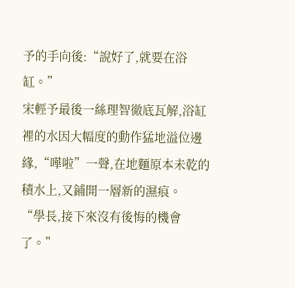予的手向後:“說好了,就要在浴缸。”
宋輕予最後一絲理智徹底瓦解,浴缸裡的水因大幅度的動作猛地溢位邊緣,“嘩啦”一聲,在地麵原本未乾的積水上,又鋪開一層新的濕痕。
“學長,接下來沒有後悔的機會了。”